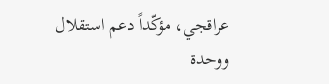عراقجي، مؤكّداً دعم استقلال ووحدة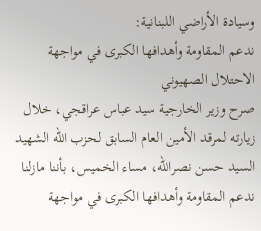وسيادة الأراضي اللبنانية:
ندعم المقاومة وأهدافها الكبرى في مواجهة الاحتلال الصهيوني
صرح وزير الخارجية سيد عباس عراقجي، خلال زيارته لمرقد الأمين العام السابق لحزب الله الشهيد السيد حسن نصرالله، مساء الخميس، بأننا مازلنا ندعم المقاومة وأهدافها الكبرى في مواجهة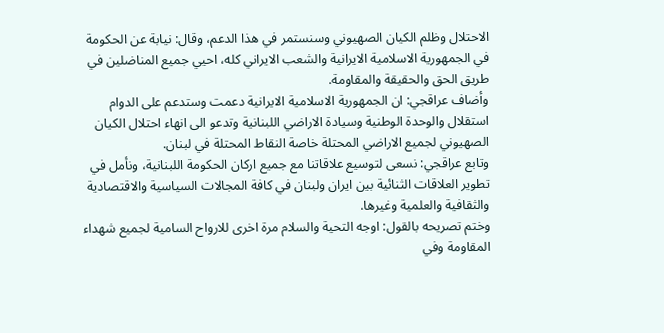الاحتلال وظلم الكيان الصهيوني وسنستمر في هذا الدعم، وقال: نيابة عن الحكومة في الجمهورية الاسلامية الايرانية والشعب الايراني كله، احيي جميع المناضلين في طريق الحق والحقيقة والمقاومة.
وأضاف عراقجي: ان الجمهورية الاسلامية الايرانية دعمت وستدعم على الدوام استقلال والوحدة الوطنية وسيادة الاراضي اللبنانية وتدعو الى انهاء احتلال الكيان الصهيوني لجميع الاراضي المحتلة خاصة النقاط المحتلة في لبنان.
وتابع عراقجي: نسعى لتوسيع علاقاتنا مع جميع اركان الحكومة اللبنانية، ونأمل في تطوير العلاقات الثنائية بين ايران ولبنان في كافة المجالات السياسية والاقتصادية والثقافية والعلمية وغيرها.
وختم تصريحه بالقول: اوجه التحية والسلام مرة اخرى للارواح السامية لجميع شهداء المقاومة وفي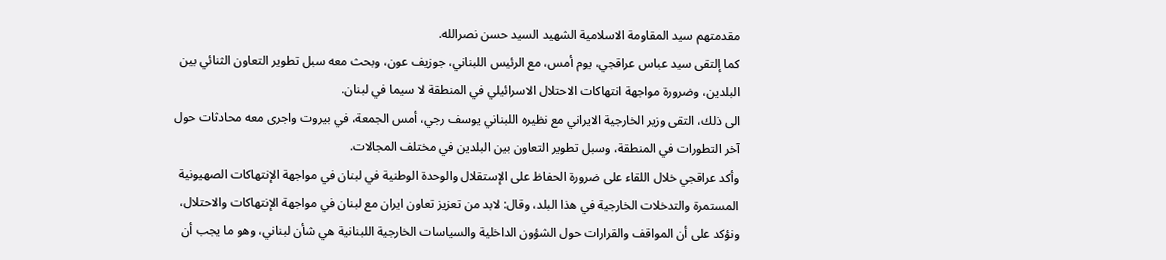مقدمتهم سيد المقاومة الاسلامية الشهيد السيد حسن نصرالله.
كما إلتقى سيد عباس عراقجي، يوم أمس، مع الرئيس اللبناني، جوزيف عون، وبحث معه سبل تطوير التعاون الثنائي بين البلدين، وضرورة مواجهة انتهاكات الاحتلال الاسرائيلي في المنطقة لا سيما في لبنان.
الى ذلك، التقى وزير الخارجية الايراني مع نظيره اللبناني يوسف رجي، أمس الجمعة، في بيروت واجرى معه محادثات حول آخر التطورات في المنطقة، وسبل تطوير التعاون بين البلدين في مختلف المجالات.
وأكد عراقجي خلال اللقاء على ضرورة الحفاظ على الإستقلال والوحدة الوطنية في لبنان في مواجهة الإنتهاكات الصهيونية المستمرة والتدخلات الخارجية في هذا البلد، وقال: لابد من تعزيز تعاون ايران مع لبنان في مواجهة الإنتهاكات والاحتلال، ونؤكد على أن المواقف والقرارات حول الشؤون الداخلية والسياسات الخارجية اللبنانية هي شأن لبناني، وهو ما يجب أن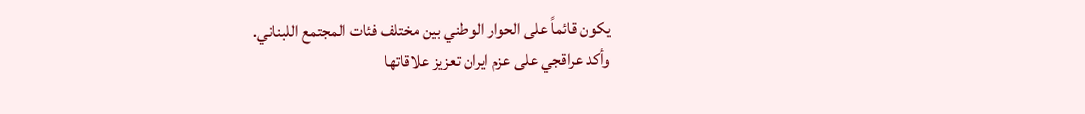يكون قائماً على الحوار الوطني بين مختلف فئات المجتمع اللبناني.
وأكد عراقجي على عزم ايران تعزيز علاقاتها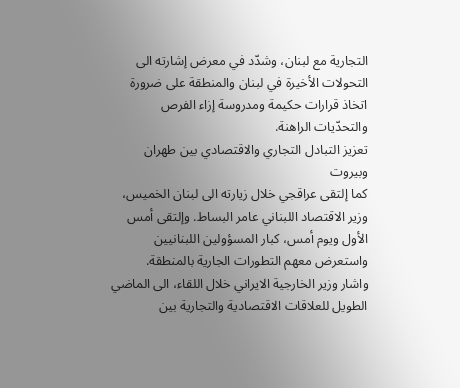التجارية مع لبنان، وشدّد في معرض إشارته الى التحولات الأخيرة في لبنان والمنطقة على ضرورة اتخاذ قرارات حكيمة ومدروسة إزاء الفرص والتحدّيات الراهنة.
تعزيز التبادل التجاري والاقتصادي بين طهران وبيروت
كما إلتقى عراقجي خلال زيارته الى لبنان الخميس، وزير الاقتصاد اللبناني عامر البساط. وإلتقى أمس الأول ويوم أمس، كبار المسؤولين اللبنانيين واستعرض معهم التطورات الجارية بالمنطقة.
واشار وزير الخارجية الايراني خلال اللقاء، الى الماضي الطويل للعلاقات الاقتصادية والتجارية بين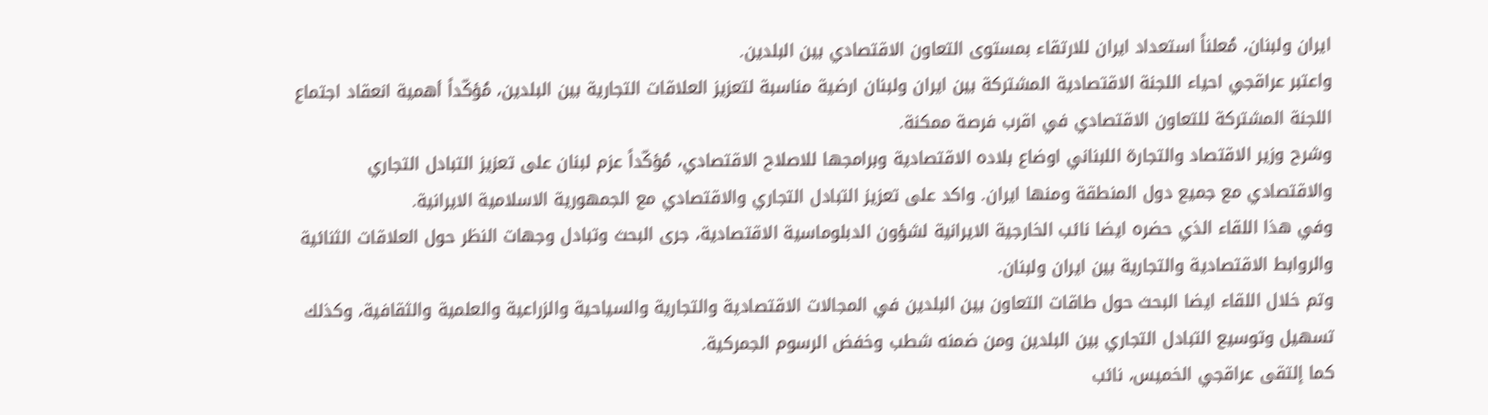ايران ولبنان، مُعلناً استعداد ايران للارتقاء بمستوى التعاون الاقتصادي بين البلدين.
واعتبر عراقجي احياء اللجنة الاقتصادية المشتركة بين ايران ولبنان ارضية مناسبة لتعزيز العلاقات التجارية بين البلدين، مُؤكّداً أهمية انعقاد اجتماع اللجنة المشتركة للتعاون الاقتصادي في اقرب فرصة ممكنة.
وشرح وزير الاقتصاد والتجارة اللبناني اوضاع بلاده الاقتصادية وبرامجها للاصلاح الاقتصادي، مُؤكّداً عزم لبنان على تعزيز التبادل التجاري والاقتصادي مع جميع دول المنطقة ومنها ايران. واكد على تعزيز التبادل التجاري والاقتصادي مع الجمهورية الاسلامية الايرانية.
وفي هذا اللقاء الذي حضره ايضا نائب الخارجية الايرانية لشؤون الدبلوماسية الاقتصادية، جرى البحث وتبادل وجهات النظر حول العلاقات الثنائية والروابط الاقتصادية والتجارية بين ايران ولبنان.
وتم خلال اللقاء ايضا البحث حول طاقات التعاون بين البلدين في المجالات الاقتصادية والتجارية والسياحية والزراعية والعلمية والثقافية، وكذلك تسهيل وتوسيع التبادل التجاري بين البلدين ومن ضمنه شطب وخفض الرسوم الجمركية.
كما إلتقى عراقجي الخميس، نائب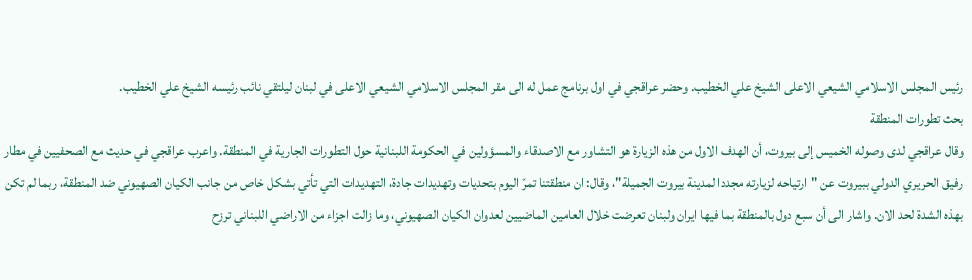رئيس المجلس الاسلامي الشيعي الاعلى الشيخ علي الخطيب. وحضر عراقجي في اول برنامج عمل له الى مقر المجلس الاسلامي الشيعي الاعلى في لبنان ليلتقي نائب رئيسه الشيخ علي الخطيب.
بحث تطورات المنطقة
وقال عراقجي لدى وصوله الخميس إلى بيروت، أن الهدف الاول من هذه الزيارة هو التشاور مع الاصدقاء والمسؤولين في الحكومة اللبنانية حول التطورات الجارية في المنطقة. واعرب عراقجي في حديث مع الصحفيين في مطار رفيق الحريري الدولي ببيروت عن "ارتياحه لزيارته مجددا لمدينة بيروت الجميلة"، وقال: ان منطقتنا تمرّ اليوم بتحديات وتهديدات جادة، التهديدات التي تأتي بشكل خاص من جانب الكيان الصهيوني ضد المنطقة، ربما لم تكن بهذه الشدة لحد الان. واشار الى أن سبع دول بالمنطقة بما فيها ايران ولبنان تعرضت خلال العامين الماضيين لعدوان الكيان الصهيوني، وما زالت اجزاء من الاراضي اللبناني ترزح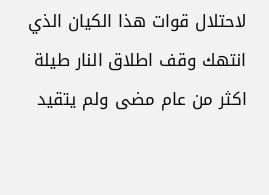لاحتلال قوات هذا الكيان الذي انتهك وقف اطلاق النار طيلة اكثر من عام مضى ولم يتقيد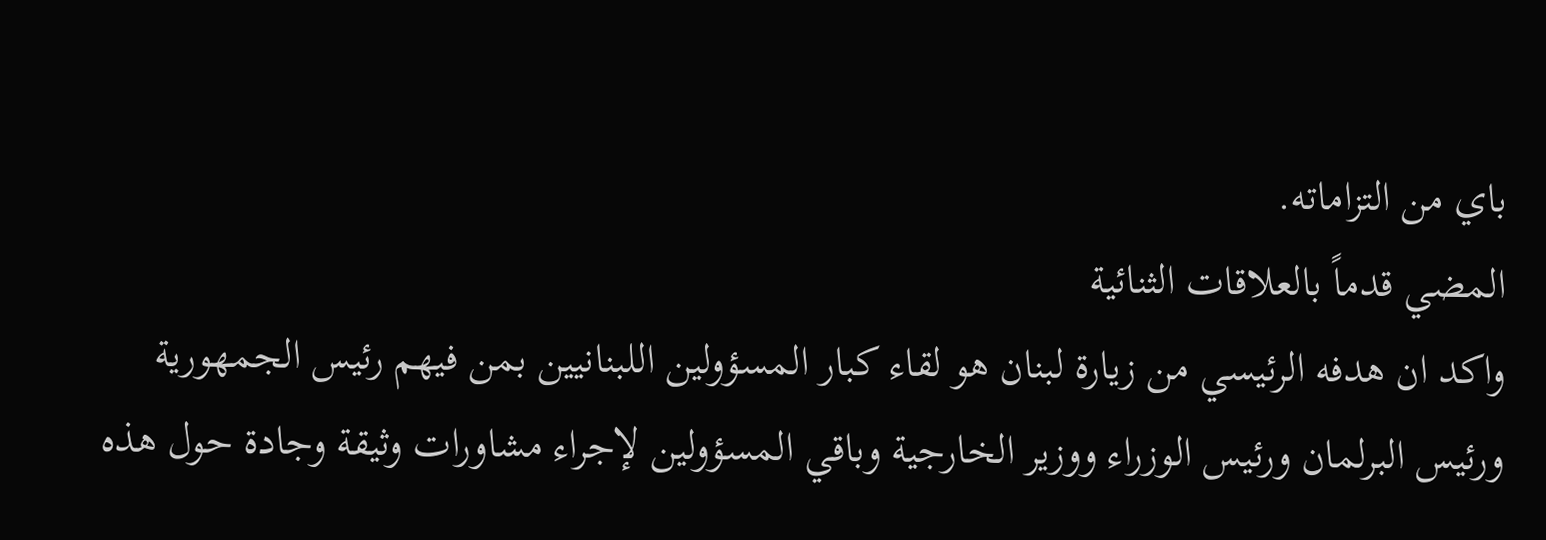باي من التزاماته.
المضي قدماً بالعلاقات الثنائية
واكد ان هدفه الرئيسي من زيارة لبنان هو لقاء كبار المسؤولين اللبنانيين بمن فيهم رئيس الجمهورية ورئيس البرلمان ورئيس الوزراء ووزير الخارجية وباقي المسؤولين لإجراء مشاورات وثيقة وجادة حول هذه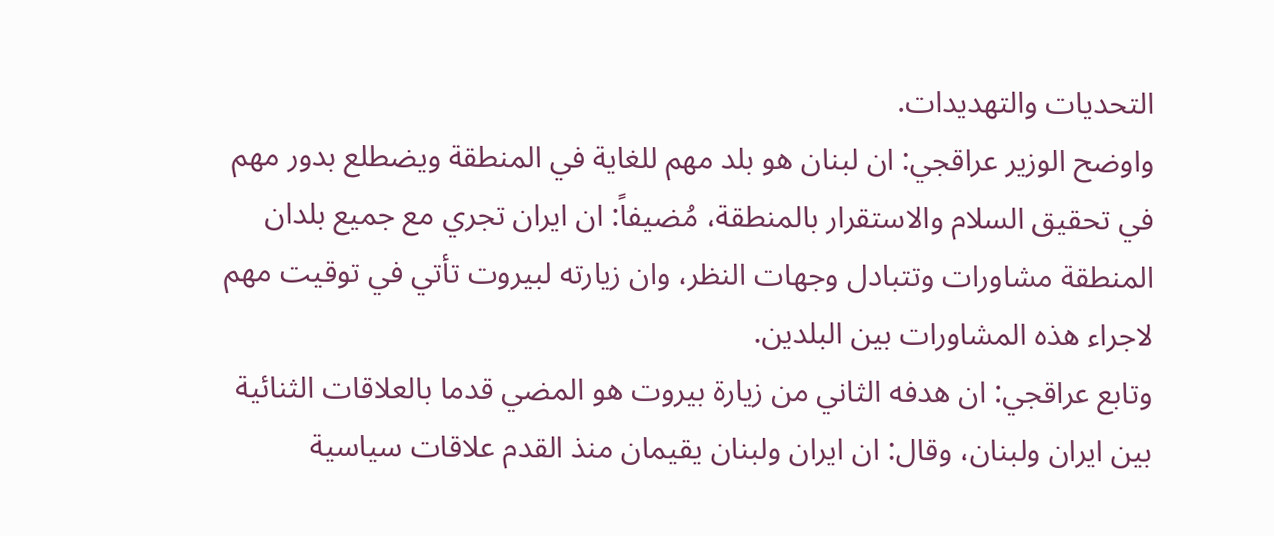التحديات والتهديدات.
واوضح الوزير عراقجي: ان لبنان هو بلد مهم للغاية في المنطقة ويضطلع بدور مهم في تحقيق السلام والاستقرار بالمنطقة، مُضيفاً: ان ايران تجري مع جميع بلدان المنطقة مشاورات وتتبادل وجهات النظر، وان زيارته لبيروت تأتي في توقيت مهم لاجراء هذه المشاورات بين البلدين.
وتابع عراقجي: ان هدفه الثاني من زيارة بيروت هو المضي قدما بالعلاقات الثنائية بين ايران ولبنان، وقال: ان ايران ولبنان يقيمان منذ القدم علاقات سياسية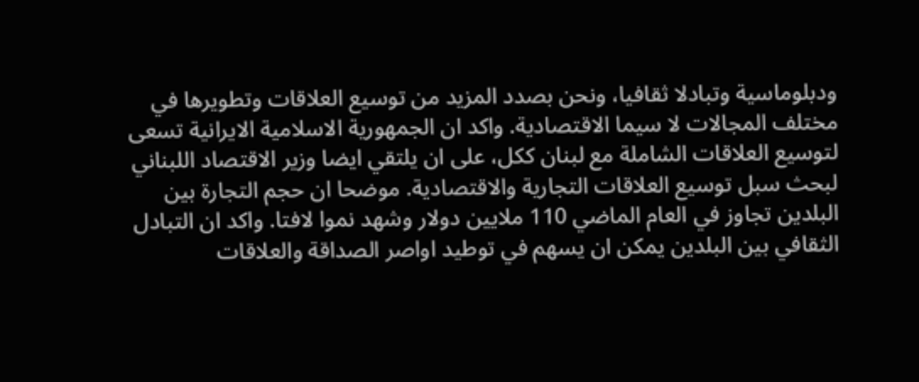ودبلوماسية وتبادلا ثقافيا، ونحن بصدد المزيد من توسيع العلاقات وتطويرها في مختلف المجالات لا سيما الاقتصادية. واكد ان الجمهورية الاسلامية الايرانية تسعى لتوسيع العلاقات الشاملة مع لبنان ككل، على ان يلتقي ايضا وزير الاقتصاد اللبناني لبحث سبل توسيع العلاقات التجارية والاقتصادية. موضحا ان حجم التجارة بين البلدين تجاوز في العام الماضي 110 ملايين دولار وشهد نموا لافتا. واكد ان التبادل الثقافي بين البلدين يمكن ان يسهم في توطيد اواصر الصداقة والعلاقات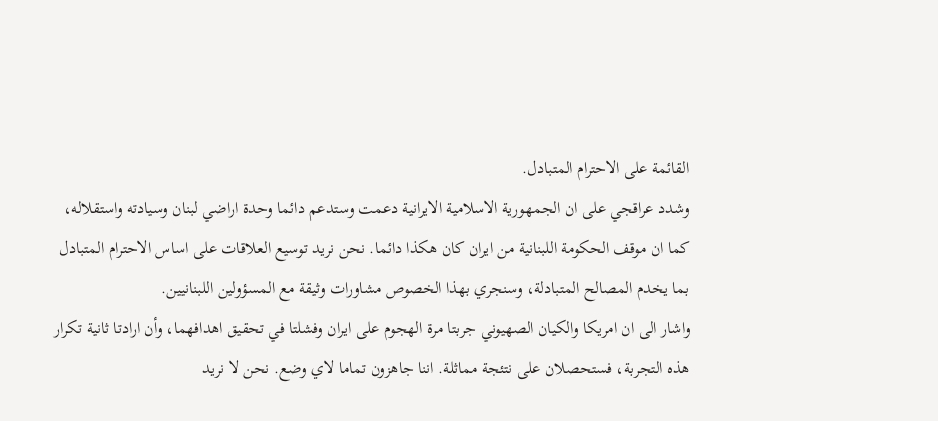القائمة على الاحترام المتبادل.
وشدد عراقجي على ان الجمهورية الاسلامية الايرانية دعمت وستدعم دائما وحدة اراضي لبنان وسيادته واستقلاله، كما ان موقف الحكومة اللبنانية من ايران كان هكذا دائما. نحن نريد توسيع العلاقات على اساس الاحترام المتبادل بما يخدم المصالح المتبادلة، وسنجري بهذا الخصوص مشاورات وثيقة مع المسؤولين اللبنانيين.
واشار الى ان امريكا والكيان الصهيوني جربتا مرة الهجوم على ايران وفشلتا في تحقيق اهدافهما، وأن ارادتا ثانية تكرار هذه التجربة، فستحصلان على نتئجة مماثلة. اننا جاهزون تماما لاي وضع. نحن لا نريد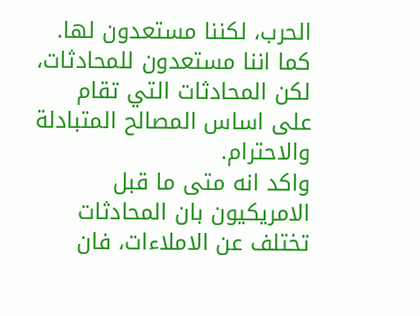الحرب، لكننا مستعدون لها. كما اننا مستعدون للمحادثات، لكن المحادثات التي تقام على اساس المصالح المتبادلة والاحترام.
واكد انه متى ما قبل الامريكيون بان المحادثات تختلف عن الاملاءات، فان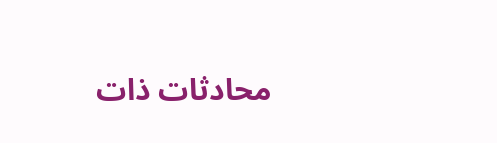محادثات ذات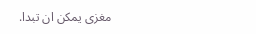مغزى يمكن ان تبدا.